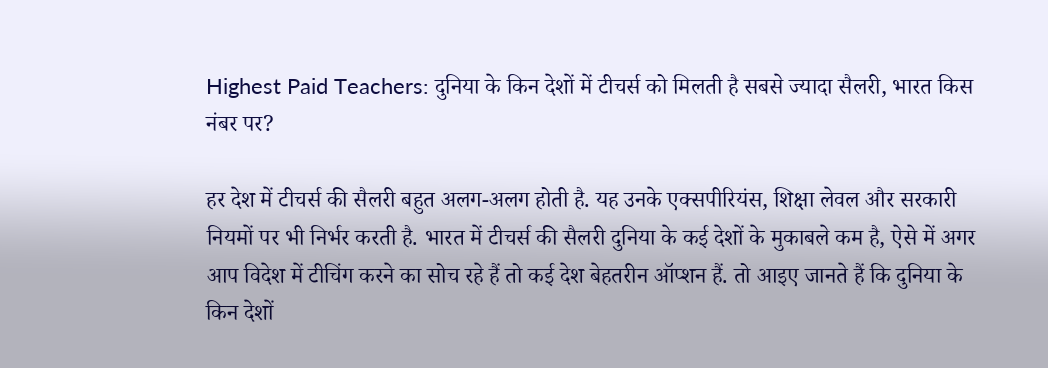Highest Paid Teachers: दुनिया के किन देशों में टीचर्स को मिलती है सबसे ज्यादा सैलरी, भारत किस नंबर पर?

हर देश में टीचर्स की सैलरी बहुत अलग-अलग होती है. यह उनके एक्सपीरियंस, शिक्षा लेवल और सरकारी नियमों पर भी निर्भर करती है. भारत में टीचर्स की सैलरी दुनिया के कई देशों के मुकाबले कम है, ऐसे में अगर आप विदेश में टीचिंग करने का सोच रहे हैं तो कई देश बेहतरीन ऑप्शन हैं. तो आइए जानते हैं कि दुनिया के किन देशों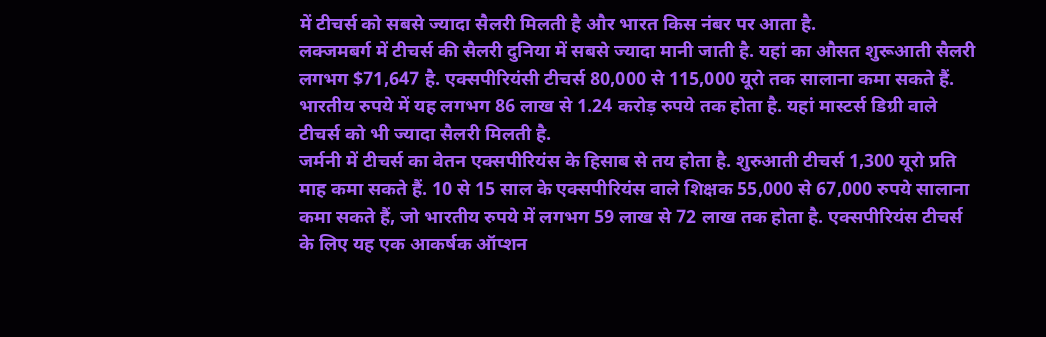में टीचर्स को सबसे ज्यादा सैलरी मिलती है और भारत किस नंबर पर आता है.
लक्जमबर्ग में टीचर्स की सैलरी दुनिया में सबसे ज्यादा मानी जाती है. यहां का औसत शुरूआती सैलरी लगभग $71,647 है. एक्सपीरियंसी टीचर्स 80,000 से 115,000 यूरो तक सालाना कमा सकते हैं. भारतीय रुपये में यह लगभग 86 लाख से 1.24 करोड़ रुपये तक होता है. यहां मास्टर्स डिग्री वाले टीचर्स को भी ज्यादा सैलरी मिलती है.
जर्मनी में टीचर्स का वेतन एक्सपीरियंस के हिसाब से तय होता है. शुरुआती टीचर्स 1,300 यूरो प्रति माह कमा सकते हैं. 10 से 15 साल के एक्सपीरियंस वाले शिक्षक 55,000 से 67,000 रुपये सालाना कमा सकते हैं, जो भारतीय रुपये में लगभग 59 लाख से 72 लाख तक होता है. एक्सपीरियंस टीचर्स के लिए यह एक आकर्षक ऑप्शन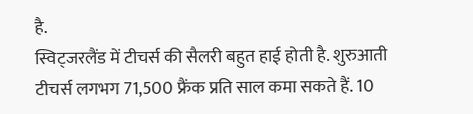है.
स्विट्जरलैंड में टीचर्स की सैलरी बहुत हाई होती है. शुरुआती टीचर्स लगभग 71,500 फ्रैंक प्रति साल कमा सकते हैं. 10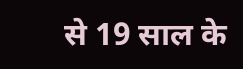से 19 साल के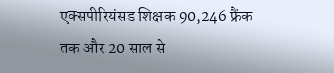एक्सपीरियंसड शिक्षक 90,246 फ्रैंक तक और 20 साल से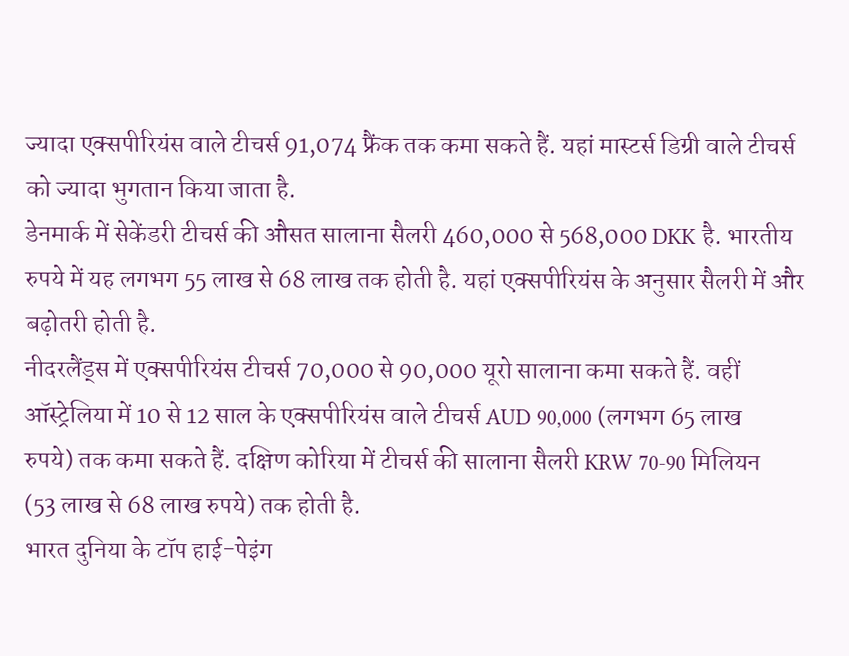ज्यादा एक्सपीरियंस वाले टीचर्स 91,074 फ्रैंक तक कमा सकते हैं. यहां मास्टर्स डिग्री वाले टीचर्स को ज्यादा भुगतान किया जाता है.
डेनमार्क में सेकेंडरी टीचर्स की औसत सालाना सैलरी 460,000 से 568,000 DKK है. भारतीय रुपये में यह लगभग 55 लाख से 68 लाख तक होती है. यहां एक्सपीरियंस के अनुसार सैलरी में और बढ़ोतरी होती है.
नीदरलैंड्स में एक्सपीरियंस टीचर्स 70,000 से 90,000 यूरो सालाना कमा सकते हैं. वहीं ऑस्ट्रेलिया में 10 से 12 साल के एक्सपीरियंस वाले टीचर्स AUD 90,000 (लगभग 65 लाख रुपये) तक कमा सकते हैं. दक्षिण कोरिया में टीचर्स की सालाना सैलरी KRW 70-90 मिलियन (53 लाख से 68 लाख रुपये) तक होती है.
भारत दुनिया के टॉप हाई-पेइंग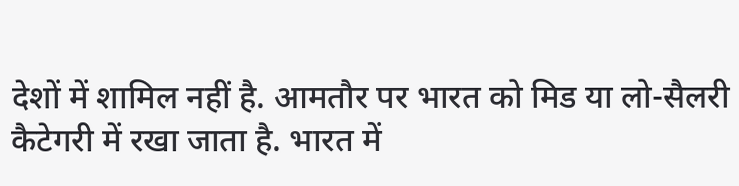देशों में शामिल नहीं है. आमतौर पर भारत को मिड या लो-सैलरी कैटेगरी में रखा जाता है. भारत में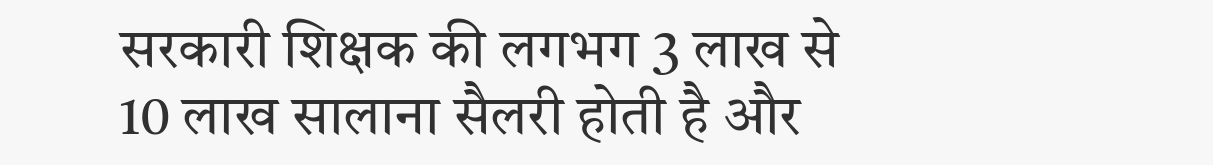सरकारी शिक्षक की लगभग 3 लाख से 10 लाख सालाना सैलरी होती है और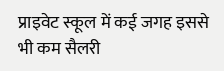प्राइवेट स्कूल में कई जगह इससे भी कम सैलरी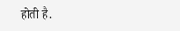होती है.